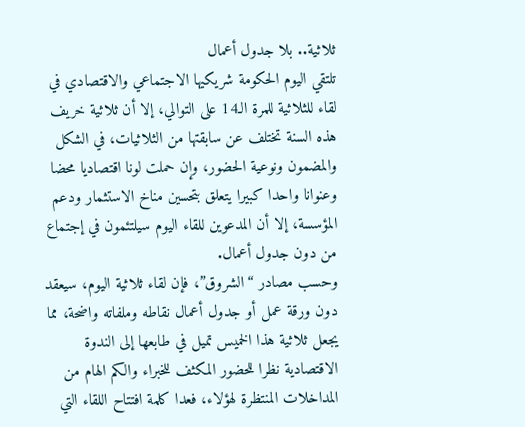ثلاثية.. بلا جدول أعمال
تلتقي اليوم الحكومة شريكيها الاجتماعي والاقتصادي في لقاء للثلاثية للمرة الـ14 على التوالي، إلا أن ثلاثية خريف هذه السنة تختلف عن سابقتها من الثلاثيات، في الشكل والمضمون ونوعية الحضور، وإن حملت لونا اقتصاديا محضا وعنوانا واحدا كبيرا يتعلق بتحسين مناخ الاستثمار ودعم المؤسسة، إلا أن المدعوين للقاء اليوم سيلتئمون في إجتماع من دون جدول أعمال.
وحسب مصادر “الشروق”، فإن لقاء ثلاثية اليوم، سيعقد دون ورقة عمل أو جدول أعمال نقاطه وملفاته واضحة، مما يجعل ثلاثية هذا الخميس تميل في طابعها إلى الندوة الاقتصادية نظرا للحضور المكثف للخبراء والكم الهام من المداخلات المنتظرة لهؤلاء، فعدا كلمة افتتاح اللقاء التي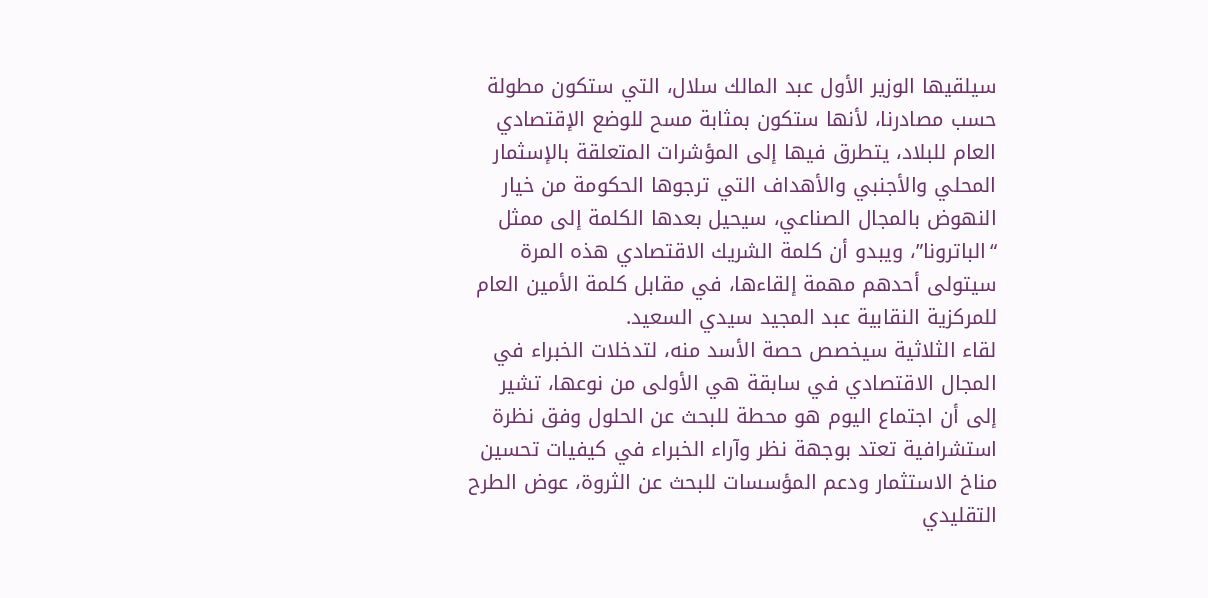سيلقيها الوزير الأول عبد المالك سلال، التي ستكون مطولة حسب مصادرنا، لأنها ستكون بمثابة مسح للوضع الإقتصادي العام للبلاد، يتطرق فيها إلى المؤشرات المتعلقة بالإسثمار المحلي والأجنبي والأهداف التي ترجوها الحكومة من خيار النهوض بالمجال الصناعي، سيحيل بعدها الكلمة إلى ممثل “الباترونا”، ويبدو أن كلمة الشريك الاقتصادي هذه المرة سيتولى أحدهم مهمة إلقاءها، في مقابل كلمة الأمين العام للمركزية النقابية عبد المجيد سيدي السعيد.
لقاء الثلاثية سيخصص حصة الأسد منه، لتدخلات الخبراء في المجال الاقتصادي في سابقة هي الأولى من نوعها، تشير إلى أن اجتماع اليوم هو محطة للبحث عن الحلول وفق نظرة استشرافية تعتد بوجهة نظر وآراء الخبراء في كيفيات تحسين مناخ الاستثمار ودعم المؤسسات للبحث عن الثروة، عوض الطرح التقليدي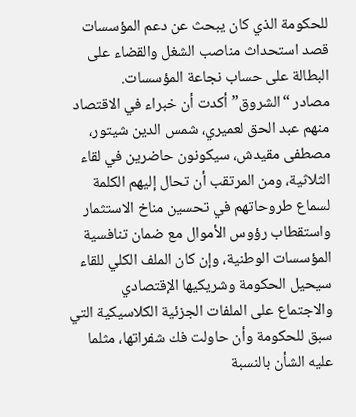للحكومة الذي كان يبحث عن دعم المؤسسات قصد استحداث مناصب الشغل والقضاء على البطالة على حساب نجاعة المؤسسات.
مصادر “الشروق” أكدت أن خبراء في الاقتصاد منهم عبد الحق لعميري، شمس الدين شيتور، مصطفى مقيدش، سيكونون حاضرين في لقاء الثلاثية، ومن المرتقب أن تحال إليهم الكلمة لسماع طروحاتهم في تحسين مناخ الاستثمار واستقطاب رؤوس الأموال مع ضمان تنافسية المؤسسات الوطنية، وإن كان الملف الكلي للقاء سيحيل الحكومة وشريكيها الإقتصادي والاجتماع على الملفات الجزئية الكلاسيكية التي سبق للحكومة وأن حاولت فك شفراتها، مثلما عليه الشأن بالنسبة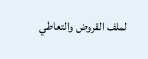لملف القروض والتعاطي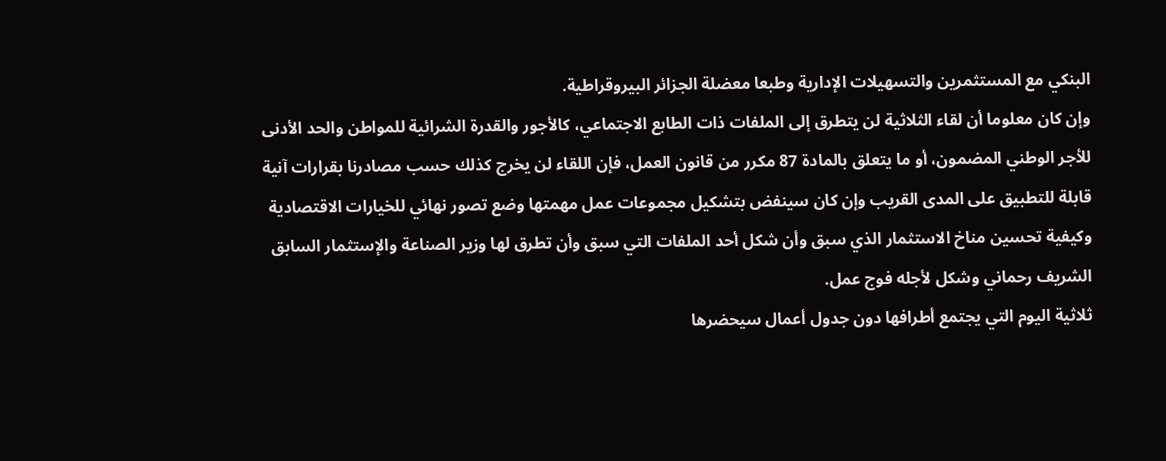البنكي مع المستثمرين والتسهيلات الإدارية وطبعا معضلة الجزائر البيروقراطية.
وإن كان معلوما أن لقاء الثلاثية لن يتطرق إلى الملفات ذات الطابع الاجتماعي، كالأجور والقدرة الشرائية للمواطن والحد الأدنى للأجر الوطني المضمون، أو ما يتعلق بالمادة 87 مكرر من قانون العمل، فإن اللقاء لن يخرج كذلك حسب مصادرنا بقرارات آنية قابلة للتطبيق على المدى القريب وإن كان سينفض بتشكيل مجموعات عمل مهمتها وضع تصور نهائي للخيارات الاقتصادية وكيفية تحسين مناخ الاستثمار الذي سبق وأن شكل أحد الملفات التي سبق وأن تطرق لها وزير الصناعة والإستثمار السابق الشريف رحماني وشكل لأجله فوج عمل.
ثلاثية اليوم التي يجتمع أطرافها دون جدول أعمال سيحضرها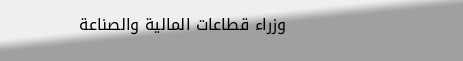وزراء قطاعات المالية والصناعة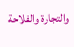والتجارة والفلاحة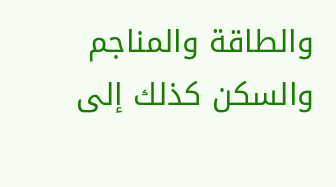والطاقة والمناجم والسكن كذلك إلى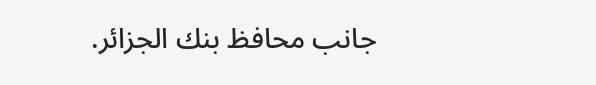جانب محافظ بنك الجزائر.